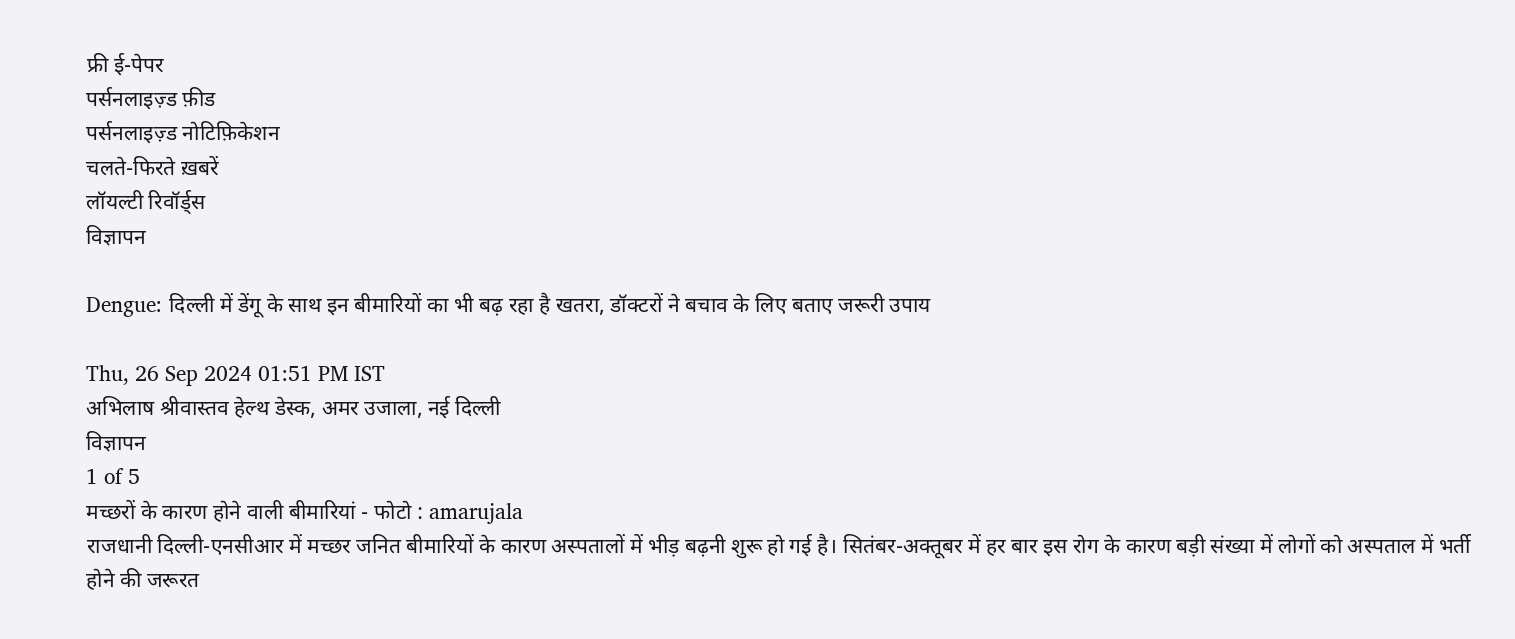फ्री ई-पेपर
पर्सनलाइज़्ड फ़ीड
पर्सनलाइज़्ड नोटिफ़िकेशन
चलते-फिरते ख़बरें
लॉयल्टी रिवॉर्ड्स
विज्ञापन

Dengue: दिल्ली में डेंगू के साथ इन बीमारियों का भी बढ़ रहा है खतरा, डॉक्टरों ने बचाव के लिए बताए जरूरी उपाय

Thu, 26 Sep 2024 01:51 PM IST
अभिलाष श्रीवास्तव हेल्थ डेस्क, अमर उजाला, नई दिल्ली
विज्ञापन
1 of 5
मच्छरों के कारण होने वाली बीमारियां - फोटो : amarujala
राजधानी दिल्ली-एनसीआर में मच्छर जनित बीमारियों के कारण अस्पतालों में भीड़ बढ़नी शुरू हो गई है। सितंबर-अक्तूबर में हर बार इस रोग के कारण बड़ी संख्या में लोगों को अस्पताल में भर्ती होने की जरूरत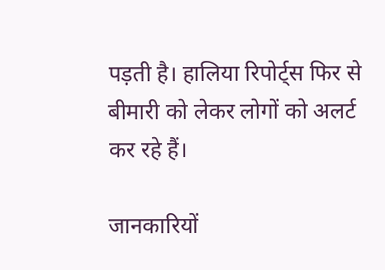पड़ती है। हालिया रिपोर्ट्स फिर से बीमारी को लेकर लोगों को अलर्ट कर रहे हैं।

जानकारियों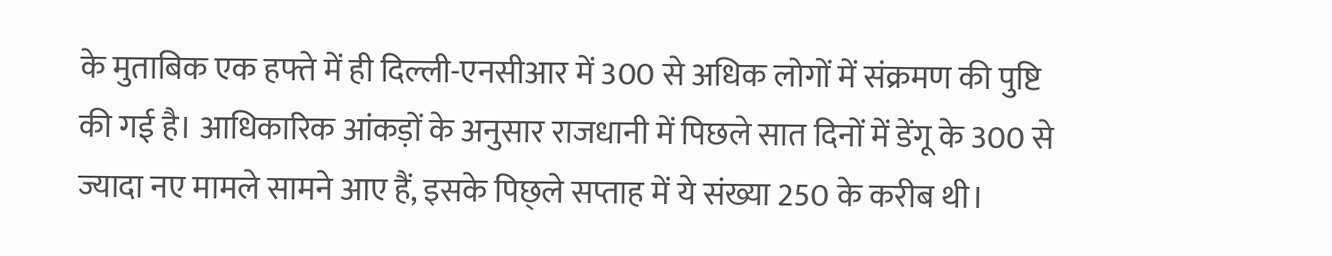के मुताबिक एक हफ्ते में ही दिल्ली-एनसीआर में 300 से अधिक लोगों में संक्रमण की पुष्टि की गई है। आधिकारिक आंकड़ों के अनुसार राजधानी में पिछले सात दिनों में डेंगू के 300 से ज्यादा नए मामले सामने आए हैं, इसके पिछ्ले सप्ताह में ये संख्या 250 के करीब थी।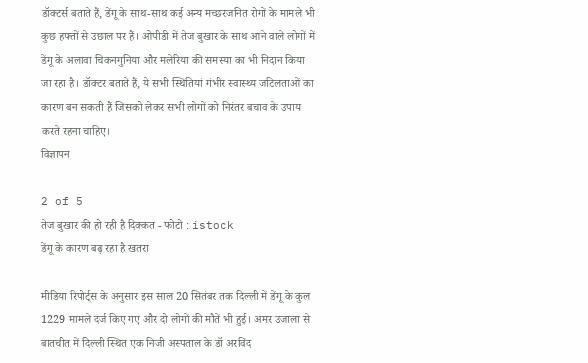डॉक्टर्स बताते हैं, डेंगू के साथ-साथ कई अन्य मच्छरजनित रोगों के मामले भी कुछ हफ्तों से उछाल पर हैं। ओपीडी में तेज बुखार के साथ आने वाले लोगों में डेंगू के अलावा चिकनगुनिया और मलेरिया की समस्या का भी निदान किया जा रहा है। डॉक्टर बताते हैं, ये सभी स्थितियां गंभीर स्वास्थ्य जटिलताओं का कारण बन सकती हैं जिसको लेकर सभी लोगों को निरंतर बचाव के उपाय करते रहना चाहिए।
विज्ञापन

2 of 5
तेज बुखार की हो रही है दिक्कत - फोटो : istock
डेंगू के कारण बढ़ रहा है खतरा

मीडिया रिपोर्ट्स के अनुसार इस साल 20 सितंबर तक दिल्ली में डेंगू के कुल 1229 मामले दर्ज किए गए और दो लोगों की मौतें भी हुई। अमर उजाला से बातचीत में दिल्ली स्थित एक निजी अस्पताल के डॉ अरविंद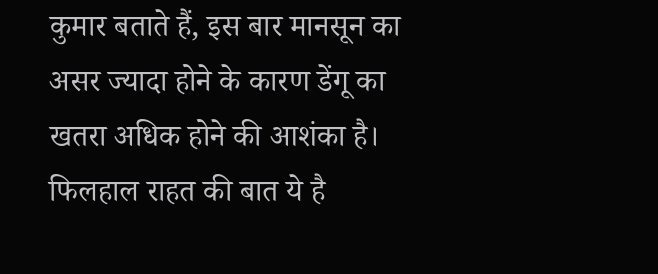कुमार बताते हैं, इस बार मानसून का असर ज्यादा होने के कारण डेंगू का खतरा अधिक होने की आशंका है। फिलहाल राहत की बात ये है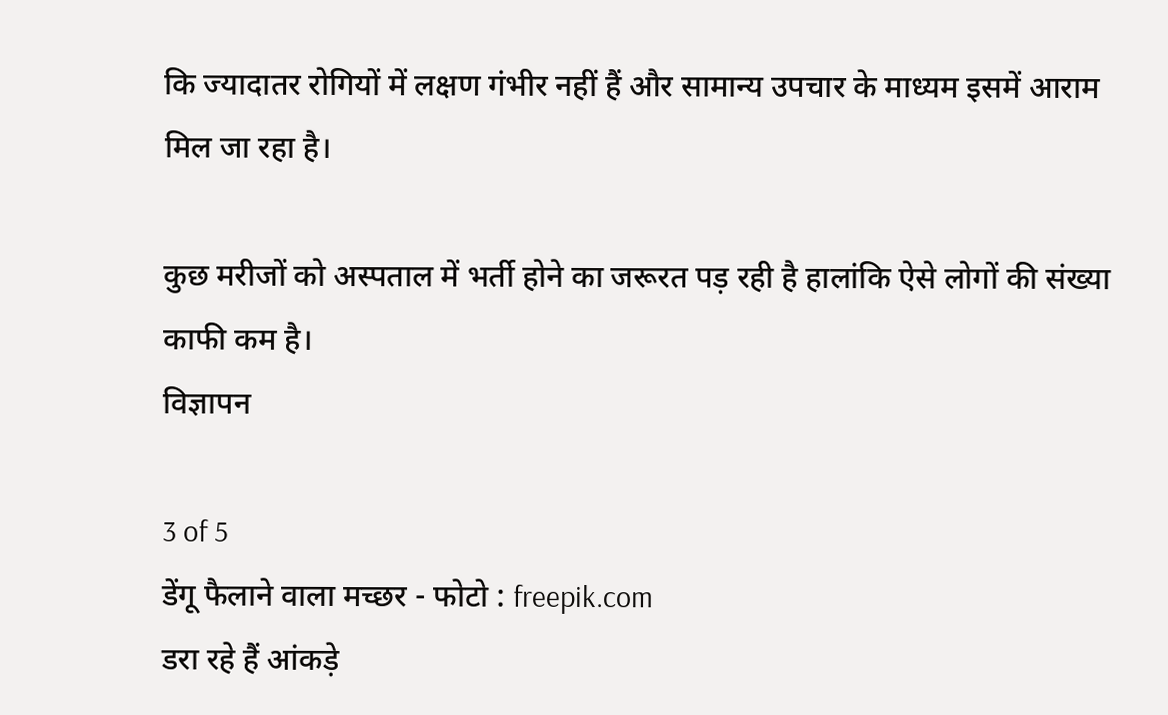कि ज्यादातर रोगियों में लक्षण गंभीर नहीं हैं और सामान्य उपचार के माध्यम इसमें आराम मिल जा रहा है।

कुछ मरीजों को अस्पताल में भर्ती होने का जरूरत पड़ रही है हालांकि ऐसे लोगों की संख्या काफी कम है।
विज्ञापन

3 of 5
डेंगू फैलाने वाला मच्छर - फोटो : freepik.com
डरा रहे हैं आंकड़े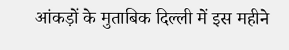आंकड़ों के मुताबिक दिल्ली में इस महीने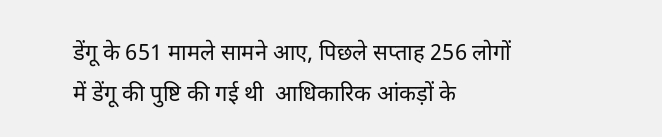डेंगू के 651 मामले सामने आए, पिछले सप्ताह 256 लोगों में डेंगू की पुष्टि की गई थी  आधिकारिक आंकड़ों के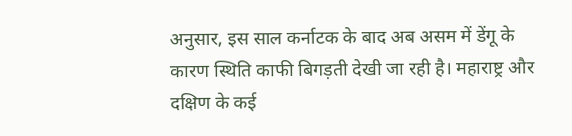अनुसार, इस साल कर्नाटक के बाद अब असम में डेंगू के कारण स्थिति काफी बिगड़ती देखी जा रही है। महाराष्ट्र और दक्षिण के कई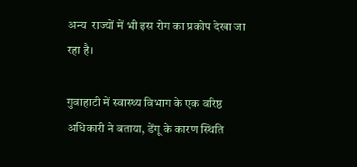अन्य  राज्यों में भी इस रोग का प्रकोप देखा जा रहा है।

गुवाहाटी में स्वास्थ्य विभाग के एक वरिष्ठ अधिकारी ने बताया, डेंगू के कारण स्थिति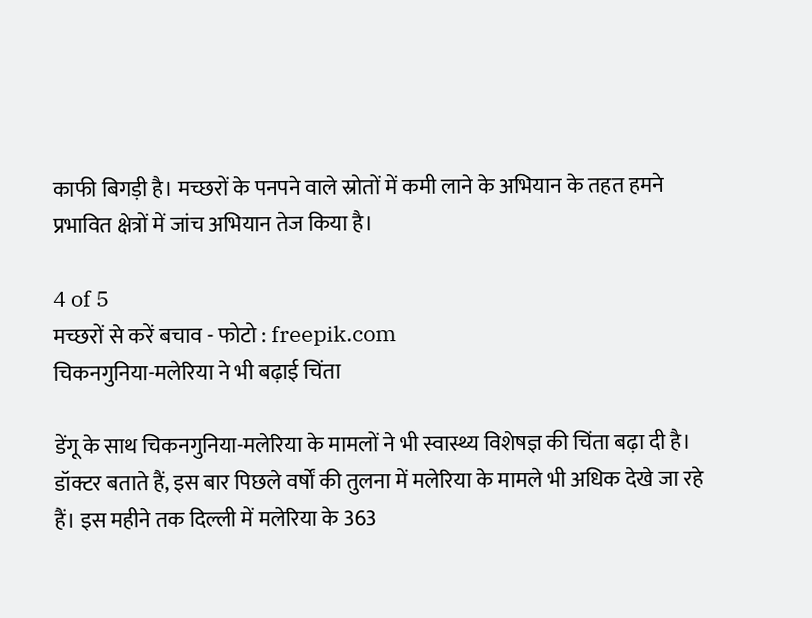काफी बिगड़ी है। मच्छरों के पनपने वाले स्रोतों में कमी लाने के अभियान के तहत हमने प्रभावित क्षेत्रों में जांच अभियान तेज किया है।

4 of 5
मच्छरों से करें बचाव - फोटो : freepik.com
चिकनगुनिया-मलेरिया ने भी बढ़ाई चिंता

डेंगू के साथ चिकनगुनिया-मलेरिया के मामलों ने भी स्वास्थ्य विशेषज्ञ की चिंता बढ़ा दी है। डॉक्टर बताते हैं, इस बार पिछले वर्षों की तुलना में मलेरिया के मामले भी अधिक देखे जा रहे हैं। इस महीने तक दिल्ली में मलेरिया के 363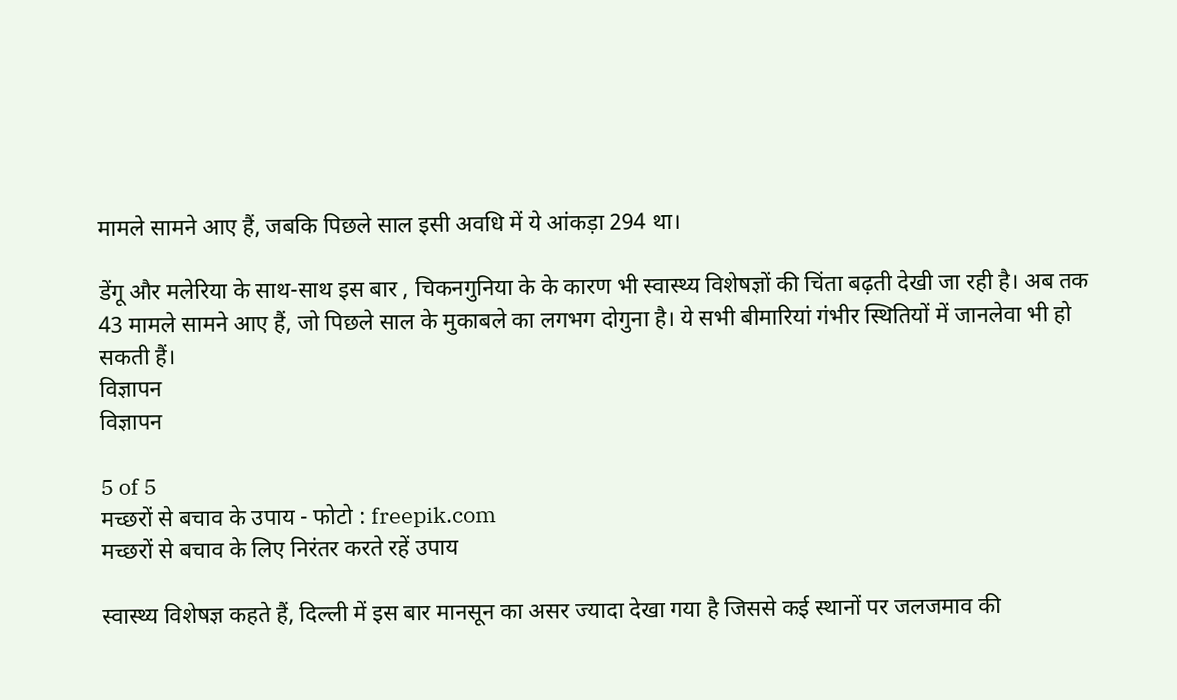मामले सामने आए हैं, जबकि पिछले साल इसी अवधि में ये आंकड़ा 294 था।

डेंगू और मलेरिया के साथ-साथ इस बार , चिकनगुनिया के के कारण भी स्वास्थ्य विशेषज्ञों की चिंता बढ़ती देखी जा रही है। अब तक 43 मामले सामने आए हैं, जो पिछले साल के मुकाबले का लगभग दोगुना है। ये सभी बीमारियां गंभीर स्थितियों में जानलेवा भी हो सकती हैं।
विज्ञापन
विज्ञापन

5 of 5
मच्छरों से बचाव के उपाय - फोटो : freepik.com
मच्छरों से बचाव के लिए निरंतर करते रहें उपाय

स्वास्थ्य विशेषज्ञ कहते हैं, दिल्ली में इस बार मानसून का असर ज्यादा देखा गया है जिससे कई स्थानों पर जलजमाव की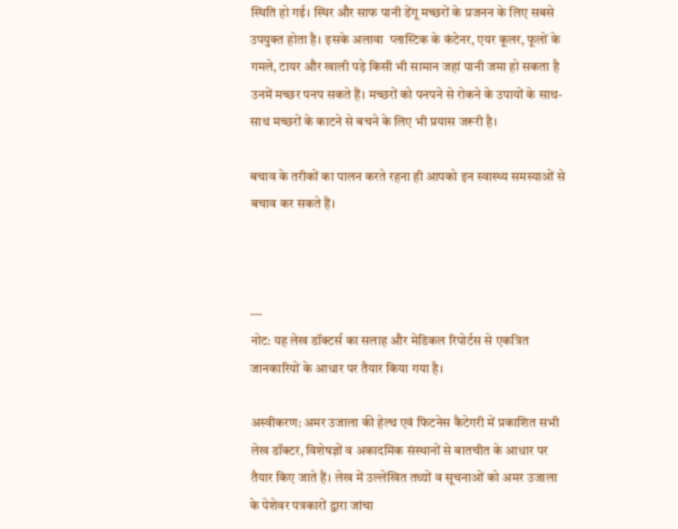स्थिति हो गई। स्थिर और साफ पानी डेंगू मच्छरों के प्रजनन के लिए सबसे उपयुक्त होता है। इसके अलावा  प्लास्टिक के कंटेनर, एयर कूलर, फूलों के गमले, टायर और खाली पड़े किसी भी सामान जहां पानी जमा हो सकता है उनमें मच्छर पनप सकते हैं। मच्छरों को पनपने से रोकने के उपायों के साथ-साथ मच्छरों के काटने से बचने के लिए भी प्रयास जरूरी है।

बचाव के तरीकों का पालन करते रहना ही आपको इन स्वास्थ्य समस्याओं से बचाव कर सकते हैं।



---
नोट: यह लेख डॉक्टर्स का सलाह और मेडिकल रिपोर्टस से एकत्रित जानकारियों के आधार पर तैयार किया गया है।

अस्वीकरण: अमर उजाला की हेल्थ एवं फिटनेस कैटेगरी में प्रकाशित सभी लेख डॉक्टर, विशेषज्ञों व अकादमिक संस्थानों से बातचीत के आधार पर तैयार किए जाते हैं। लेख में उल्लेखित तथ्यों व सूचनाओं को अमर उजाला के पेशेवर पत्रकारों द्वारा जांचा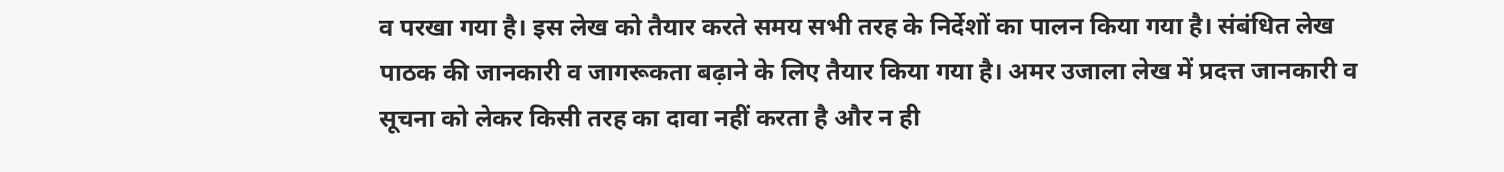व परखा गया है। इस लेख को तैयार करते समय सभी तरह के निर्देशों का पालन किया गया है। संबंधित लेख पाठक की जानकारी व जागरूकता बढ़ाने के लिए तैयार किया गया है। अमर उजाला लेख में प्रदत्त जानकारी व सूचना को लेकर किसी तरह का दावा नहीं करता है और न ही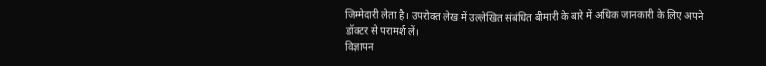जिम्मेदारी लेता है। उपरोक्त लेख में उल्लेखित संबंधित बीमारी के बारे में अधिक जानकारी के लिए अपने डॉक्टर से परामर्श लें।
विज्ञापन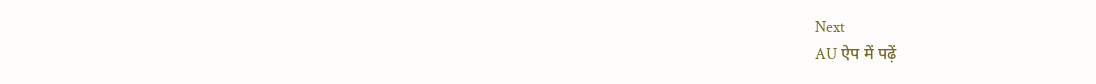Next
AU ऐप में पढ़ें